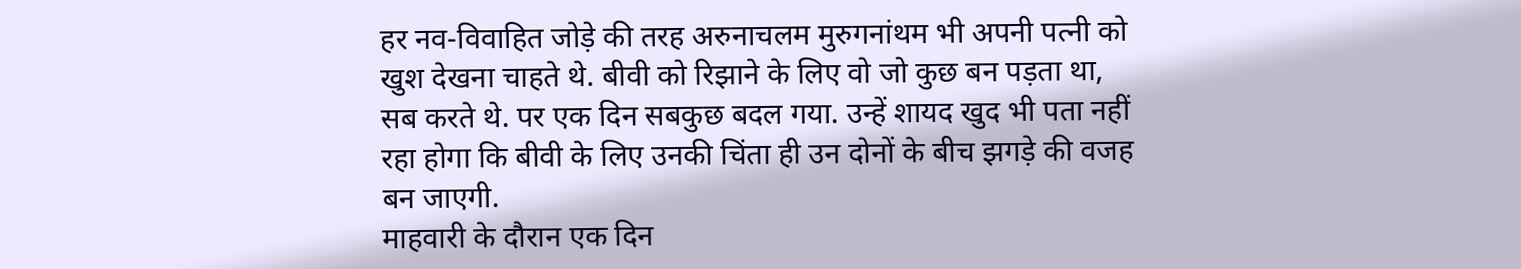हर नव-विवाहित जोड़े की तरह अरुनाचलम मुरुगनांथम भी अपनी पत्नी को खुश देखना चाहते थे. बीवी को रिझाने के लिए वो जो कुछ बन पड़ता था, सब करते थे. पर एक दिन सबकुछ बदल गया. उन्हें शायद खुद भी पता नहीं रहा होगा कि बीवी के लिए उनकी चिंता ही उन दोनों के बीच झगड़े की वजह बन जाएगी.
माहवारी के दौरान एक दिन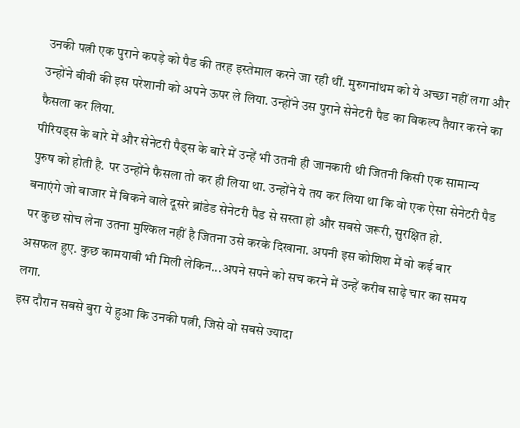उनकी पत्नी एक पुराने कपड़े को पैड की तरह इस्तेमाल करने जा रही थीं. मुरुगनांथम को ये अच्छा नहीं लगा और उन्होंने बीवी की इस परेशानी को अपने ऊपर ले लिया. उन्होंने उस पुराने सेनेटरी पैड का विकल्प तैयार करने का फैसला कर लिया.
पीरियड्स के बारे में और सेनेटरी पैड्स के बारे में उन्हें भी उतनी ही जानकारी थी जितनी किसी एक सामान्य पुरुष को होती है. पर उन्होंने फैसला तो कर ही लिया था. उन्होंने ये तय कर लिया था कि वो एक ऐसा सेनेटरी पैड बनाएंगे जो बाजार में बिकने वाले दूसरे ब्रांडेड सेनेटरी पैड से सस्ता हो और सबसे जरूरी, सुरक्षित हो.
पर कुछ सोच लेना उतना मुश्किल नहीं है जितना उसे करके दिखाना. अपनी इस कोशिश में वो कई बार असफल हुए. कुछ कामयाबी भी मिली लेकिन...अपने सपने को सच करने में उन्हें करीब साढ़े चार का समय लगा.
इस दौरान सबसे बुरा ये हुआ कि उनकी पत्नी, जिसे वो सबसे ज्यादा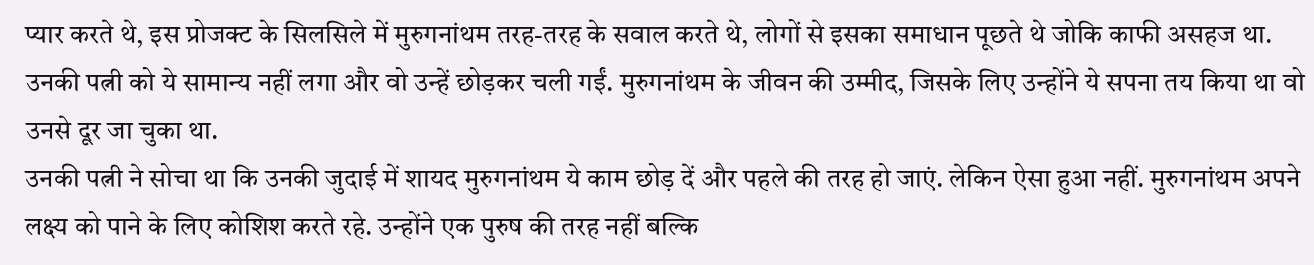प्यार करते थे, इस प्रोजक्ट के सिलसिले में मुरुगनांथम तरह-तरह के सवाल करते थे, लोगों से इसका समाधान पूछते थे जोकि काफी असहज था. उनकी पत्नी को ये सामान्य नहीं लगा और वो उन्हें छोड़कर चली गईं. मुरुगनांथम के जीवन की उम्मीद, जिसके लिए उन्होंने ये सपना तय किया था वो उनसे दूर जा चुका था.
उनकी पत्नी ने सोचा था कि उनकी जुदाई में शायद मुरुगनांथम ये काम छोड़ दें और पहले की तरह हो जाएं. लेकिन ऐसा हुआ नहीं. मुरुगनांथम अपने लक्ष्य को पाने के लिए कोशिश करते रहे. उन्होंने एक पुरुष की तरह नहीं बल्कि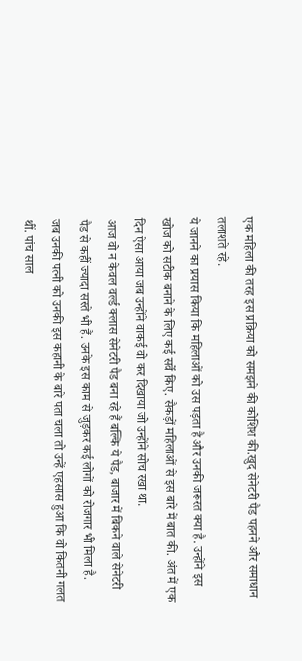एक महिला की तरह इस प्रक्रिया को समझने की कोशिश की.खुद सेनेटरी पैड पहनने और समाधान तलाशते रहे.
ये जानने का प्रयास किया कि महिलाओं को उस पड़ता है और उनकी जरूरत क्या है. उन्होंने इस खोज को सटीक बनाने के लिए कई सर्वे किए. सैकड़ों महिलाओं से इस बारे में बात की. अंत में एक दिन ऐसा आया जब उन्होंने वाकई वो कर दिखाया जो उन्होंने सोच रखा था.
आज वो न केवल वर्ल्ड क्लास सेनेटरी पैड बना रहे हैं बल्कि ये पैड, बाजार में बिकने वाले सेनेटरी पैड से कहीं ज्यादा सस्ते भी हैं. उनके इस काम से जुड़कर कई लोगों को रोजगार भी मिला है.
जब उनकी पत्नी को उनकी इस कहानी के बारे पता चला तो उन्हें एहसास हुआ कि वो कितनी गलत थीं. पांच साल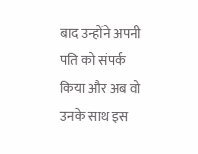बाद उन्होंने अपनी पति को संपर्क किया और अब वो उनके साथ इस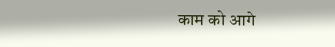काम को आगे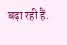बढ़ा रही हैं.